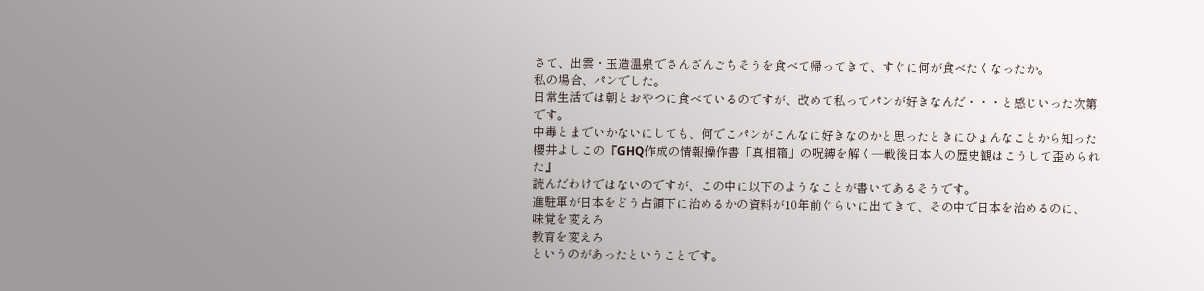さて、出雲・玉造温泉でさんざんごちそうを食べて帰ってきて、すぐに何が食べたくなったか。
私の場合、パンでした。
日常生活では朝とおやつに食べているのですが、改めて私ってパンが好きなんだ・・・と感じいった次第です。
中毒とまでいかないにしても、何でこパンがこんなに好きなのかと思ったときにひょんなことから知った
櫻井よしこの『GHQ作成の情報操作書「真相箱」の呪縛を解く―戦後日本人の歴史観はこうして歪められた』
読んだわけではないのですが、この中に以下のようなことが書いてあるそうです。
進駐軍が日本をどう占領下に治めるかの資料が10年前ぐらいに出てきて、その中で日本を治めるのに、
味覚を変えろ
教育を変えろ
というのがあったということです。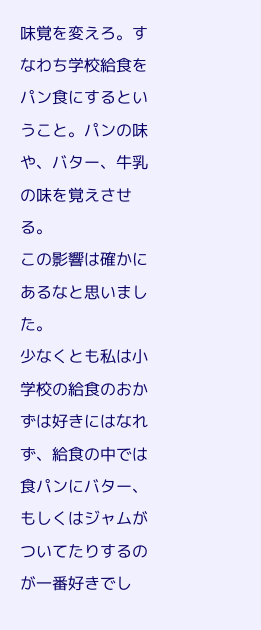味覚を変えろ。すなわち学校給食をパン食にするということ。パンの味や、バター、牛乳の味を覚えさせる。
この影響は確かにあるなと思いました。
少なくとも私は小学校の給食のおかずは好きにはなれず、給食の中では食パンにバター、もしくはジャムがついてたりするのが一番好きでし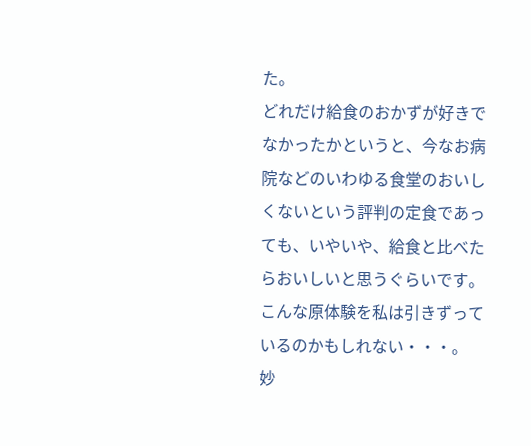た。
どれだけ給食のおかずが好きでなかったかというと、今なお病院などのいわゆる食堂のおいしくないという評判の定食であっても、いやいや、給食と比べたらおいしいと思うぐらいです。
こんな原体験を私は引きずっているのかもしれない・・・。
妙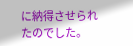に納得させられたのでした。